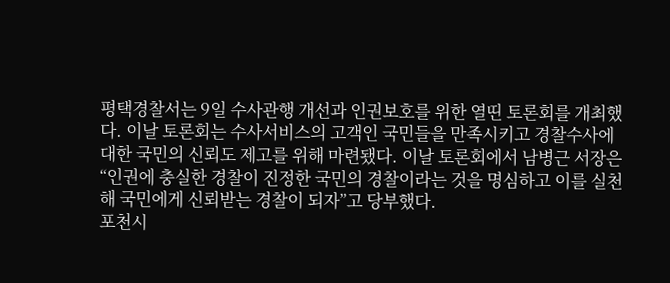평택경찰서는 9일 수사관행 개선과 인권보호를 위한 열띤 토론회를 개최했다. 이날 토론회는 수사서비스의 고객인 국민들을 만족시키고 경찰수사에 대한 국민의 신뢰도 제고를 위해 마련됐다. 이날 토론회에서 남병근 서장은 “인권에 충실한 경찰이 진정한 국민의 경찰이라는 것을 명심하고 이를 실천해 국민에게 신뢰받는 경찰이 되자”고 당부했다.
포천시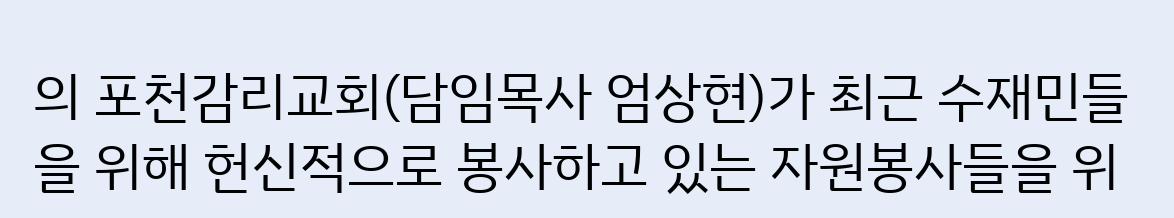의 포천감리교회(담임목사 엄상현)가 최근 수재민들을 위해 헌신적으로 봉사하고 있는 자원봉사들을 위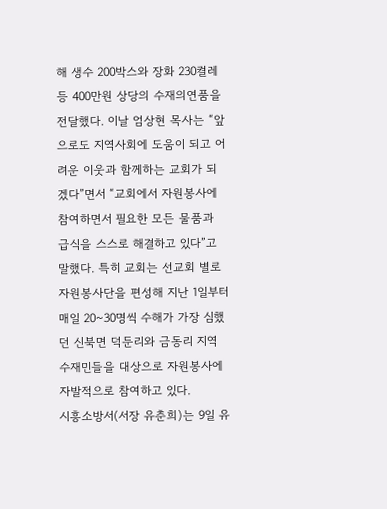해 생수 200박스와 장화 230켤레 등 400만원 상당의 수재의연품을 전달했다. 이날 엄상현 목사는 “앞으로도 지역사회에 도움이 되고 어려운 이웃과 함께하는 교회가 되겠다”면서 “교회에서 자원봉사에 참여하면서 필요한 모든 물품과 급식을 스스로 해결하고 있다”고 말했다. 특히 교회는 선교회 별로 자원봉사단을 편성해 지난 1일부터 매일 20~30명씩 수해가 가장 심했던 신북면 덕둔리와 금동리 지역 수재민들을 대상으로 자원봉사에 자발적으로 참여하고 있다.
시흥소방서(서장 유춘희)는 9일 유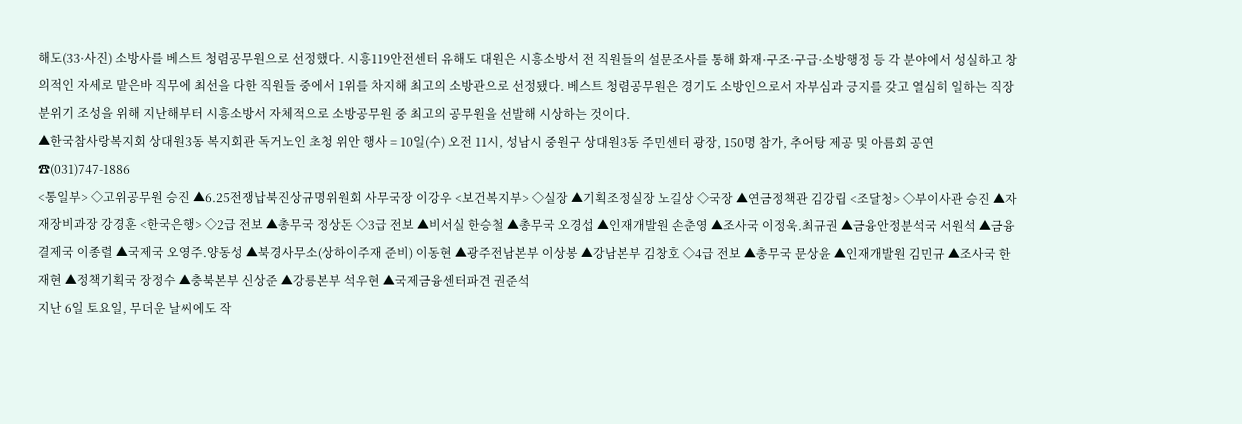해도(33·사진) 소방사를 베스트 청렴공무원으로 선정했다. 시흥119안전센터 유해도 대원은 시흥소방서 전 직원들의 설문조사를 통해 화재·구조·구급·소방행정 등 각 분야에서 성실하고 창의적인 자세로 맡은바 직무에 최선을 다한 직원들 중에서 1위를 차지해 최고의 소방관으로 선정됐다. 베스트 청렴공무원은 경기도 소방인으로서 자부심과 긍지를 갖고 열심히 일하는 직장분위기 조성을 위해 지난해부터 시흥소방서 자체적으로 소방공무원 중 최고의 공무원을 선발해 시상하는 것이다.
▲한국참사랑복지회 상대원3동 복지회관 독거노인 초청 위안 행사 = 10일(수) 오전 11시, 성남시 중원구 상대원3동 주민센터 광장, 150명 참가, 추어탕 제공 및 아름회 공연 ☎(031)747-1886
<통일부> ◇고위공무원 승진 ▲6.25전쟁납북진상규명위원회 사무국장 이강우 <보건복지부> ◇실장 ▲기획조정실장 노길상 ◇국장 ▲연금정책관 김강립 <조달청> ◇부이사관 승진 ▲자재장비과장 강경훈 <한국은행> ◇2급 전보 ▲총무국 정상돈 ◇3급 전보 ▲비서실 한승철 ▲총무국 오경섭 ▲인재개발원 손춘영 ▲조사국 이정욱.최규권 ▲금융안정분석국 서원석 ▲금융결제국 이종렬 ▲국제국 오영주.양동성 ▲북경사무소(상하이주재 준비) 이동현 ▲광주전남본부 이상봉 ▲강남본부 김창호 ◇4급 전보 ▲총무국 문상윤 ▲인재개발원 김민규 ▲조사국 한재현 ▲정책기획국 장정수 ▲충북본부 신상준 ▲강릉본부 석우현 ▲국제금융센터파견 권준석
지난 6일 토요일, 무더운 날씨에도 작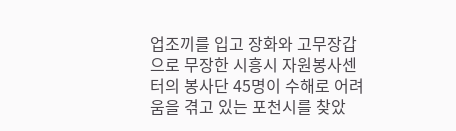업조끼를 입고 장화와 고무장갑으로 무장한 시흥시 자원봉사센터의 봉사단 45명이 수해로 어려움을 겪고 있는 포천시를 찾았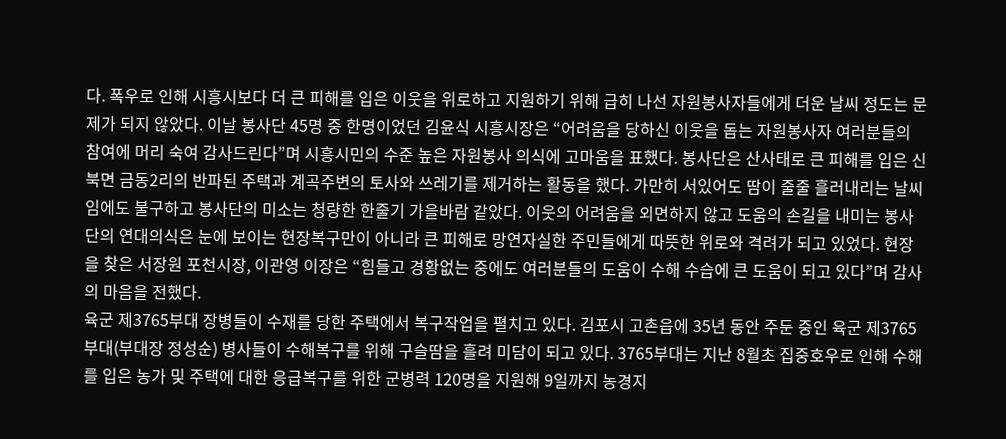다. 폭우로 인해 시흥시보다 더 큰 피해를 입은 이웃을 위로하고 지원하기 위해 급히 나선 자원봉사자들에게 더운 날씨 정도는 문제가 되지 않았다. 이날 봉사단 45명 중 한명이었던 김윤식 시흥시장은 “어려움을 당하신 이웃을 돕는 자원봉사자 여러분들의 참여에 머리 숙여 감사드린다”며 시흥시민의 수준 높은 자원봉사 의식에 고마움을 표했다. 봉사단은 산사태로 큰 피해를 입은 신북면 금동2리의 반파된 주택과 계곡주변의 토사와 쓰레기를 제거하는 활동을 했다. 가만히 서있어도 땀이 줄줄 흘러내리는 날씨임에도 불구하고 봉사단의 미소는 청량한 한줄기 가을바람 같았다. 이웃의 어려움을 외면하지 않고 도움의 손길을 내미는 봉사단의 연대의식은 눈에 보이는 현장복구만이 아니라 큰 피해로 망연자실한 주민들에게 따뜻한 위로와 격려가 되고 있었다. 현장을 찾은 서장원 포천시장, 이관영 이장은 “힘들고 경황없는 중에도 여러분들의 도움이 수해 수습에 큰 도움이 되고 있다”며 감사의 마음을 전했다.
육군 제3765부대 장병들이 수재를 당한 주택에서 복구작업을 펼치고 있다. 김포시 고촌읍에 35년 동안 주둔 중인 육군 제3765부대(부대장 정성순) 병사들이 수해복구를 위해 구슬땀을 흘려 미담이 되고 있다. 3765부대는 지난 8월초 집중호우로 인해 수해를 입은 농가 및 주택에 대한 응급복구를 위한 군병력 120명을 지원해 9일까지 농경지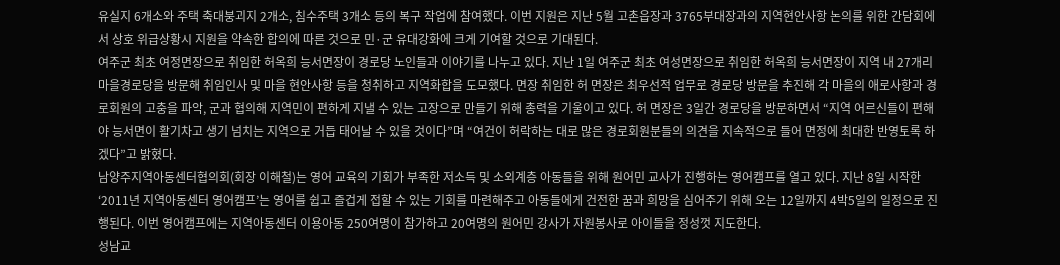유실지 6개소와 주택 축대붕괴지 2개소, 침수주택 3개소 등의 복구 작업에 참여했다. 이번 지원은 지난 5월 고촌읍장과 3765부대장과의 지역현안사항 논의를 위한 간담회에서 상호 위급상황시 지원을 약속한 합의에 따른 것으로 민·군 유대강화에 크게 기여할 것으로 기대된다.
여주군 최초 여정면장으로 취임한 허옥희 능서면장이 경로당 노인들과 이야기를 나누고 있다. 지난 1일 여주군 최초 여성면장으로 취임한 허옥희 능서면장이 지역 내 27개리 마을경로당을 방문해 취임인사 및 마을 현안사항 등을 청취하고 지역화합을 도모했다. 면장 취임한 허 면장은 최우선적 업무로 경로당 방문을 추진해 각 마을의 애로사항과 경로회원의 고충을 파악, 군과 협의해 지역민이 편하게 지낼 수 있는 고장으로 만들기 위해 총력을 기울이고 있다. 허 면장은 3일간 경로당을 방문하면서 “지역 어르신들이 편해야 능서면이 활기차고 생기 넘치는 지역으로 거듭 태어날 수 있을 것이다”며 “여건이 허락하는 대로 많은 경로회원분들의 의견을 지속적으로 들어 면정에 최대한 반영토록 하겠다”고 밝혔다.
남양주지역아동센터협의회(회장 이해철)는 영어 교육의 기회가 부족한 저소득 및 소외계층 아동들을 위해 원어민 교사가 진행하는 영어캠프를 열고 있다. 지난 8일 시작한 ‘2011년 지역아동센터 영어캠프’는 영어를 쉽고 즐겁게 접할 수 있는 기회를 마련해주고 아동들에게 건전한 꿈과 희망을 심어주기 위해 오는 12일까지 4박5일의 일정으로 진행된다. 이번 영어캠프에는 지역아동센터 이용아동 250여명이 참가하고 20여명의 원어민 강사가 자원봉사로 아이들을 정성껏 지도한다.
성남교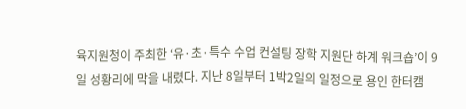육지원청이 주최한 ‘유·초·특수 수업 컨설팅 장학 지원단 하계 워크숍’이 9일 성황리에 막을 내렸다. 지난 8일부터 1박2일의 일정으로 용인 한터캠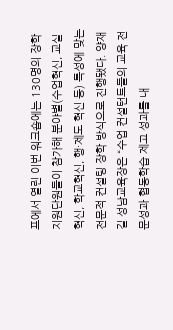프에서 열린 이번 워크숍에는 130명의 장학지원단원들이 참가해 분야별(수업혁신, 교실혁신, 학교혁신, 행·제도 혁신 등) 특성에 맞는 전문적 컨설팅 장학 방식으로 진행됐다. 양재길 성남교육장은 “수업 컨설턴트들의 교육 전문성과 협동학습 제고 성과를 내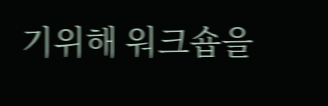기위해 워크숍을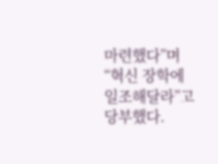마련했다”며 “혁신 장학에 일조해달라”고 당부했다.